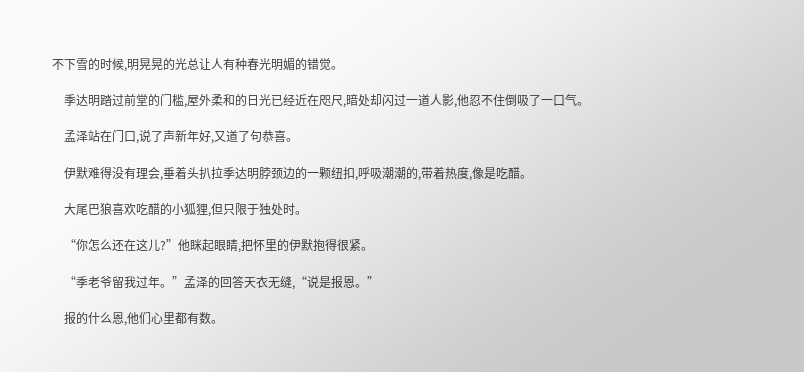不下雪的时候,明晃晃的光总让人有种春光明媚的错觉。

    季达明踏过前堂的门槛,屋外柔和的日光已经近在咫尺,暗处却闪过一道人影,他忍不住倒吸了一口气。

    孟泽站在门口,说了声新年好,又道了句恭喜。

    伊默难得没有理会,垂着头扒拉季达明脖颈边的一颗纽扣,呼吸潮潮的,带着热度,像是吃醋。

    大尾巴狼喜欢吃醋的小狐狸,但只限于独处时。

    “你怎么还在这儿?”他眯起眼睛,把怀里的伊默抱得很紧。

    “季老爷留我过年。”孟泽的回答天衣无缝,“说是报恩。”

    报的什么恩,他们心里都有数。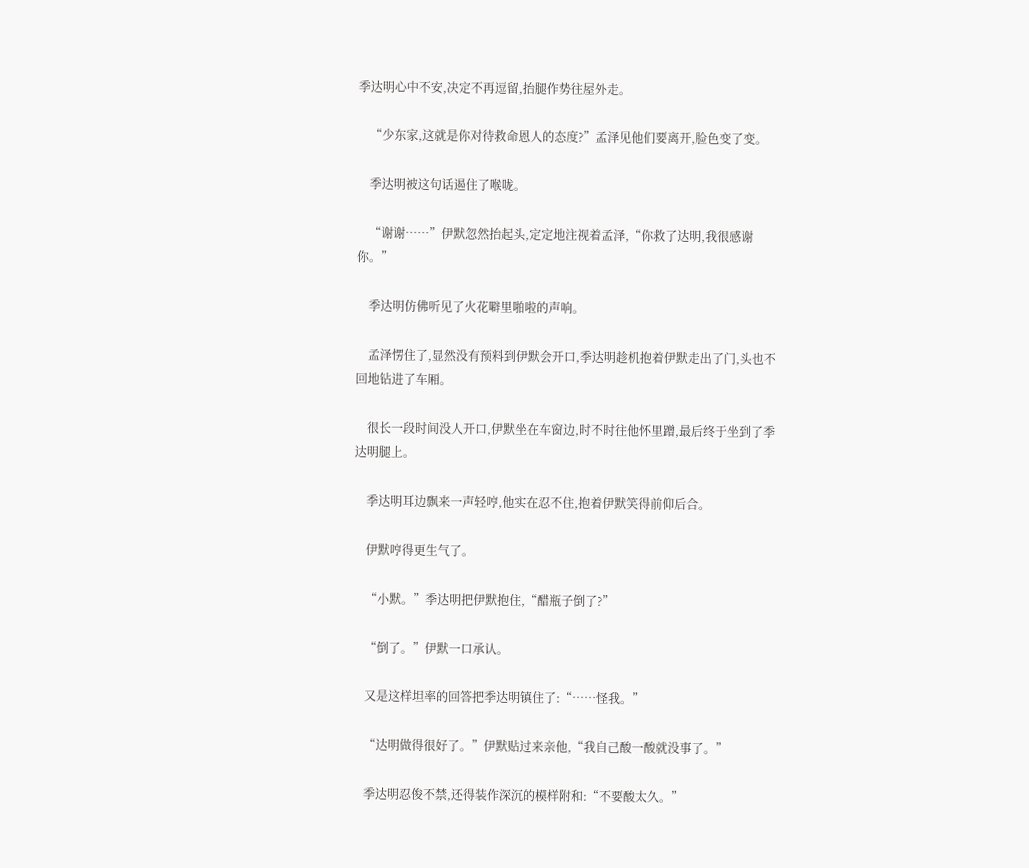季达明心中不安,决定不再逗留,抬腿作势往屋外走。

    “少东家,这就是你对待救命恩人的态度?”孟泽见他们要离开,脸色变了变。

    季达明被这句话遏住了喉咙。

    “谢谢……”伊默忽然抬起头,定定地注视着孟泽,“你救了达明,我很感谢你。”

    季达明仿佛听见了火花噼里啪啦的声响。

    孟泽愣住了,显然没有预料到伊默会开口,季达明趁机抱着伊默走出了门,头也不回地钻进了车厢。

    很长一段时间没人开口,伊默坐在车窗边,时不时往他怀里蹭,最后终于坐到了季达明腿上。

    季达明耳边飘来一声轻哼,他实在忍不住,抱着伊默笑得前仰后合。

    伊默哼得更生气了。

    “小默。”季达明把伊默抱住,“醋瓶子倒了?”

    “倒了。”伊默一口承认。

    又是这样坦率的回答把季达明镇住了:“……怪我。”

    “达明做得很好了。”伊默贴过来亲他,“我自己酸一酸就没事了。”

    季达明忍俊不禁,还得装作深沉的模样附和:“不要酸太久。”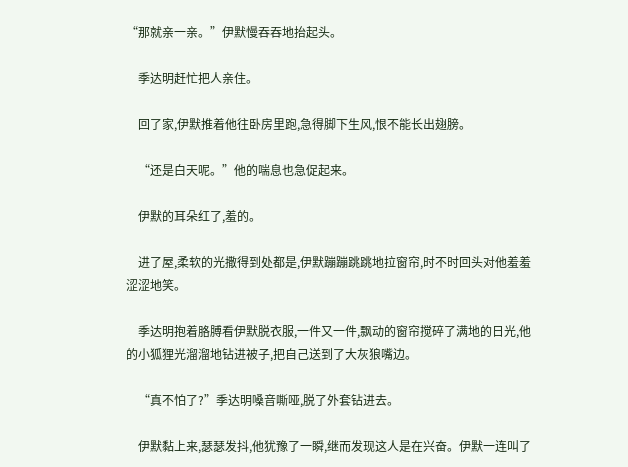“那就亲一亲。”伊默慢吞吞地抬起头。

    季达明赶忙把人亲住。

    回了家,伊默推着他往卧房里跑,急得脚下生风,恨不能长出翅膀。

    “还是白天呢。”他的喘息也急促起来。

    伊默的耳朵红了,羞的。

    进了屋,柔软的光撒得到处都是,伊默蹦蹦跳跳地拉窗帘,时不时回头对他羞羞涩涩地笑。

    季达明抱着胳膊看伊默脱衣服,一件又一件,飘动的窗帘搅碎了满地的日光,他的小狐狸光溜溜地钻进被子,把自己送到了大灰狼嘴边。

    “真不怕了?”季达明嗓音嘶哑,脱了外套钻进去。

    伊默黏上来,瑟瑟发抖,他犹豫了一瞬,继而发现这人是在兴奋。伊默一连叫了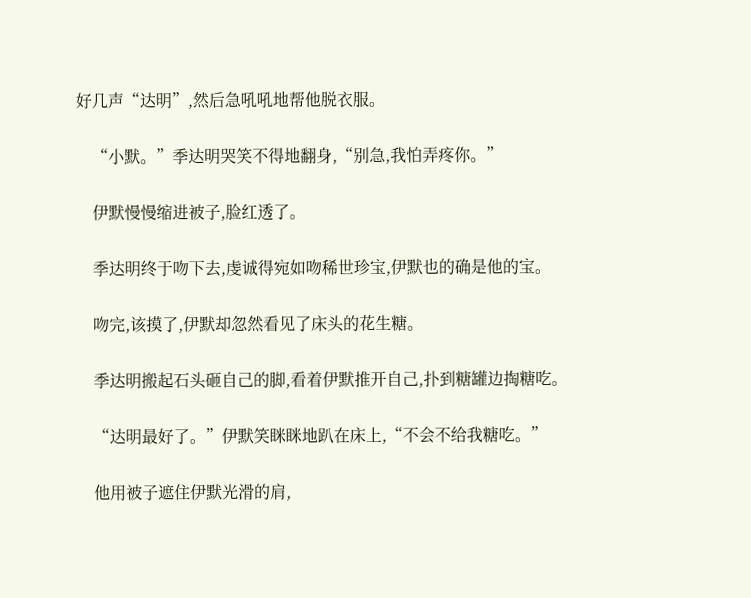好几声“达明”,然后急吼吼地帮他脱衣服。

    “小默。”季达明哭笑不得地翻身,“别急,我怕弄疼你。”

    伊默慢慢缩进被子,脸红透了。

    季达明终于吻下去,虔诚得宛如吻稀世珍宝,伊默也的确是他的宝。

    吻完,该摸了,伊默却忽然看见了床头的花生糖。

    季达明搬起石头砸自己的脚,看着伊默推开自己,扑到糖罐边掏糖吃。

    “达明最好了。”伊默笑眯眯地趴在床上,“不会不给我糖吃。”

    他用被子遮住伊默光滑的肩,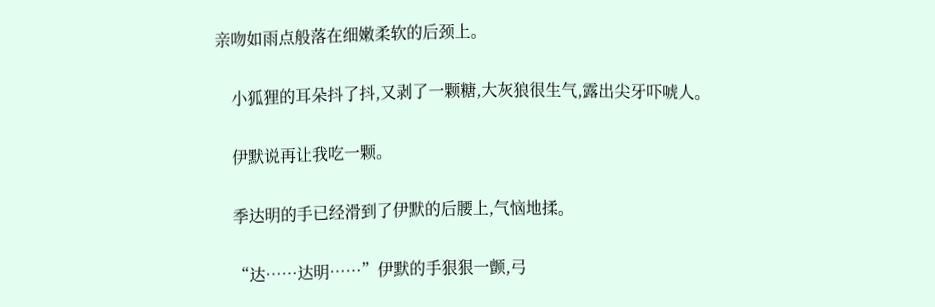亲吻如雨点般落在细嫩柔软的后颈上。

    小狐狸的耳朵抖了抖,又剥了一颗糖,大灰狼很生气,露出尖牙吓唬人。

    伊默说再让我吃一颗。

    季达明的手已经滑到了伊默的后腰上,气恼地揉。

    “达……达明……”伊默的手狠狠一颤,弓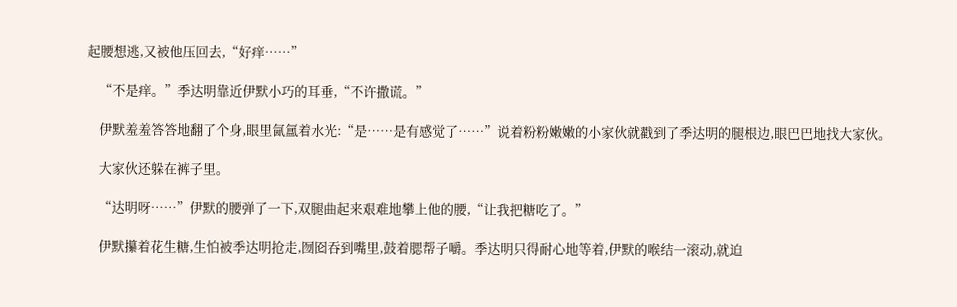起腰想逃,又被他压回去,“好痒……”

    “不是痒。”季达明靠近伊默小巧的耳垂,“不许撒谎。”

    伊默羞羞答答地翻了个身,眼里氤氲着水光:“是……是有感觉了……”说着粉粉嫩嫩的小家伙就戳到了季达明的腿根边,眼巴巴地找大家伙。

    大家伙还躲在裤子里。

    “达明呀……”伊默的腰弹了一下,双腿曲起来艰难地攀上他的腰,“让我把糖吃了。”

    伊默攥着花生糖,生怕被季达明抢走,囫囵吞到嘴里,鼓着腮帮子嚼。季达明只得耐心地等着,伊默的喉结一滚动,就迫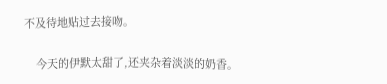不及待地贴过去接吻。

    今天的伊默太甜了,还夹杂着淡淡的奶香。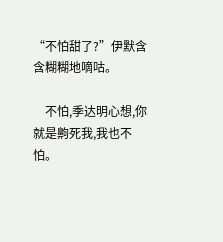“不怕甜了?”伊默含含糊糊地嘀咕。

    不怕,季达明心想,你就是齁死我,我也不怕。